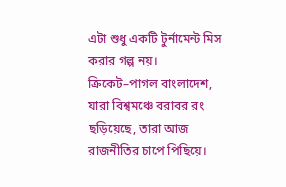এটা শুধু একটি টুর্নামেন্ট মিস করার গল্প নয়। ক্রিকেট–পাগল বাংলাদেশ, যারা বিশ্বমঞ্চে বরাবর রং ছড়িয়েছে, তারা আজ রাজনীতির চাপে পিছিয়ে।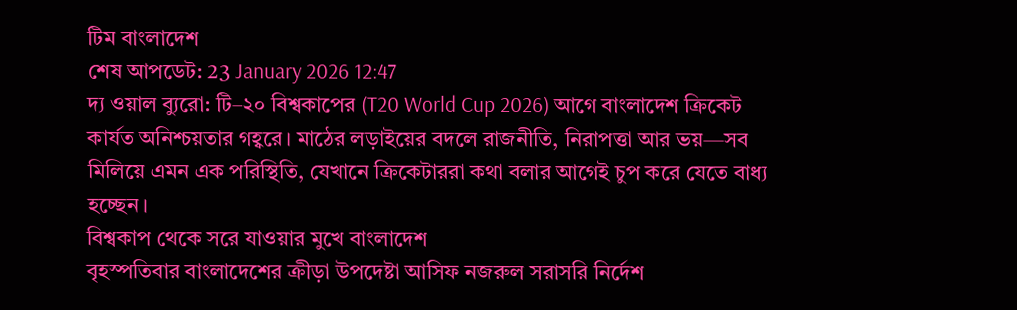টিম বাংলাদেশ
শেষ আপডেট: 23 January 2026 12:47
দ্য ওয়াল ব্যুরো: টি–২০ বিশ্বকাপের (T20 World Cup 2026) আগে বাংলাদেশ ক্রিকেট কার্যত অনিশ্চয়তার গহ্বরে। মাঠের লড়াইয়ের বদলে রাজনীতি, নিরাপত্তা আর ভয়—সব মিলিয়ে এমন এক পরিস্থিতি, যেখানে ক্রিকেটাররা কথা বলার আগেই চুপ করে যেতে বাধ্য হচ্ছেন।
বিশ্বকাপ থেকে সরে যাওয়ার মুখে বাংলাদেশ
বৃহস্পতিবার বাংলাদেশের ক্রীড়া উপদেষ্টা আসিফ নজরুল সরাসরি নির্দেশ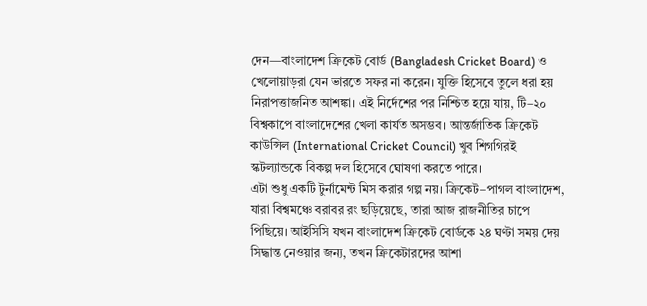দেন—বাংলাদেশ ক্রিকেট বোর্ড (Bangladesh Cricket Board) ও খেলোয়াড়রা যেন ভারতে সফর না করেন। যুক্তি হিসেবে তুলে ধরা হয় নিরাপত্তাজনিত আশঙ্কা। এই নির্দেশের পর নিশ্চিত হয়ে যায়, টি–২০ বিশ্বকাপে বাংলাদেশের খেলা কার্যত অসম্ভব। আন্তর্জাতিক ক্রিকেট কাউন্সিল (International Cricket Council) খুব শিগগিরই স্কটল্যান্ডকে বিকল্প দল হিসেবে ঘোষণা করতে পারে।
এটা শুধু একটি টুর্নামেন্ট মিস করার গল্প নয়। ক্রিকেট–পাগল বাংলাদেশ, যারা বিশ্বমঞ্চে বরাবর রং ছড়িয়েছে, তারা আজ রাজনীতির চাপে পিছিয়ে। আইসিসি যখন বাংলাদেশ ক্রিকেট বোর্ডকে ২৪ ঘণ্টা সময় দেয় সিদ্ধান্ত নেওয়ার জন্য, তখন ক্রিকেটারদের আশা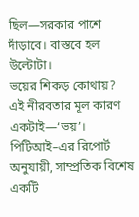ছিল—সরকার পাশে দাঁড়াবে। বাস্তবে হল উল্টোটা।
ভয়ের শিকড় কোথায়?
এই নীরবতার মূল কারণ একটাই—‘ভয়’। পিটিআই–এর রিপোর্ট অনুযায়ী, সাম্প্রতিক বিশেষ একটি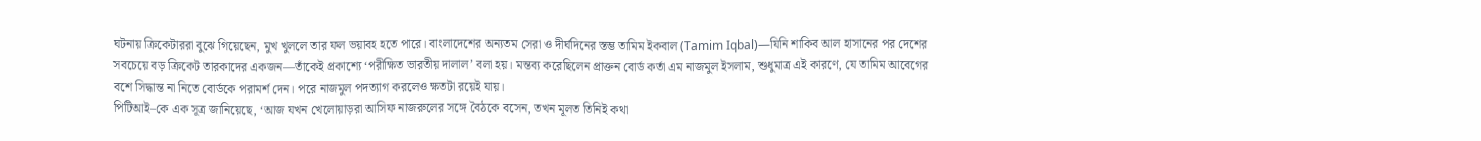ঘটনায় ক্রিকেটাররা বুঝে গিয়েছেন, মুখ খুললে তার ফল ভয়াবহ হতে পারে। বাংলাদেশের অন্যতম সেরা ও দীর্ঘদিনের স্তম্ভ তামিম ইকবাল (Tamim Iqbal)—যিনি শাকিব আল হাসানের পর দেশের সবচেয়ে বড় ক্রিকেট তারকাদের একজন—তাঁকেই প্রকাশ্যে ‘পরীক্ষিত ভারতীয় দালাল’ বলা হয়। মন্তব্য করেছিলেন প্রাক্তন বোর্ড কর্তা এম নাজমুল ইসলাম, শুধুমাত্র এই কারণে, যে তামিম আবেগের বশে সিদ্ধান্ত না নিতে বোর্ডকে পরামর্শ দেন। পরে নাজমুল পদত্যাগ করলেও ক্ষতটা রয়েই যায়।
পিটিআই–কে এক সূত্র জানিয়েছে, ‘আজ যখন খেলোয়াড়রা আসিফ নাজরুলের সঙ্গে বৈঠকে বসেন, তখন মূলত তিনিই কথা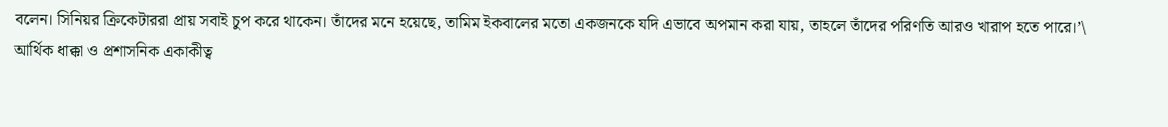বলেন। সিনিয়র ক্রিকেটাররা প্রায় সবাই চুপ করে থাকেন। তাঁদের মনে হয়েছে, তামিম ইকবালের মতো একজনকে যদি এভাবে অপমান করা যায়, তাহলে তাঁদের পরিণতি আরও খারাপ হতে পারে।’\
আর্থিক ধাক্কা ও প্রশাসনিক একাকীত্ব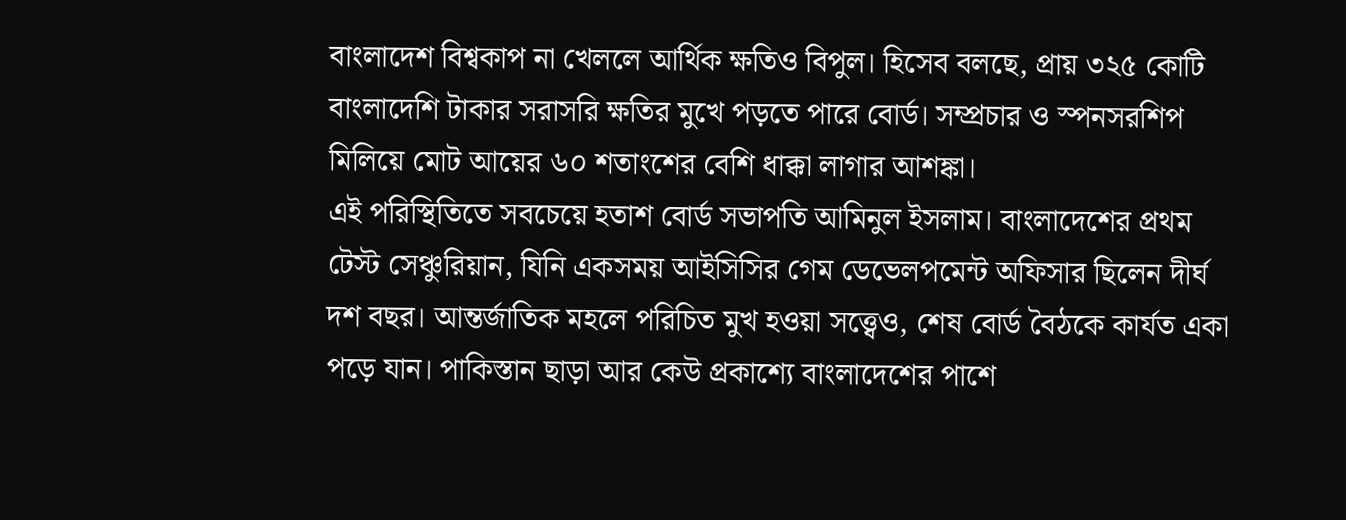বাংলাদেশ বিশ্বকাপ না খেললে আর্থিক ক্ষতিও বিপুল। হিসেব বলছে, প্রায় ৩২৫ কোটি বাংলাদেশি টাকার সরাসরি ক্ষতির মুখে পড়তে পারে বোর্ড। সম্প্রচার ও স্পনসরশিপ মিলিয়ে মোট আয়ের ৬০ শতাংশের বেশি ধাক্কা লাগার আশঙ্কা।
এই পরিস্থিতিতে সবচেয়ে হতাশ বোর্ড সভাপতি আমিনুল ইসলাম। বাংলাদেশের প্রথম টেস্ট সেঞ্চুরিয়ান, যিনি একসময় আইসিসির গেম ডেভেলপমেন্ট অফিসার ছিলেন দীর্ঘ দশ বছর। আন্তর্জাতিক মহলে পরিচিত মুখ হওয়া সত্ত্বেও, শেষ বোর্ড বৈঠকে কার্যত একা পড়ে যান। পাকিস্তান ছাড়া আর কেউ প্রকাশ্যে বাংলাদেশের পাশে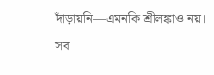দাঁড়ায়নি—এমনকি শ্রীলঙ্কাও নয়।
সব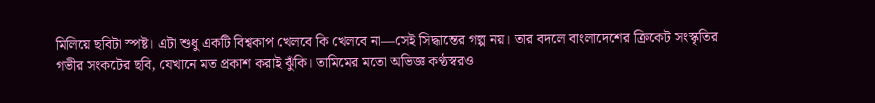মিলিয়ে ছবিটা স্পষ্ট। এটা শুধু একটি বিশ্বকাপ খেলবে কি খেলবে না—সেই সিদ্ধান্তের গল্প নয়। তার বদলে বাংলাদেশের ক্রিকেট সংস্কৃতির গভীর সংকটের ছবি, যেখানে মত প্রকাশ করাই ঝুঁকি। তামিমের মতো অভিজ্ঞ কণ্ঠস্বরও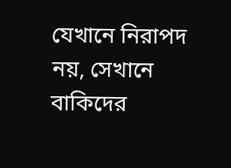যেখানে নিরাপদ নয়, সেখানে বাকিদের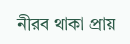নীরব থাকা প্রায়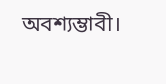অবশ্যম্ভাবী।